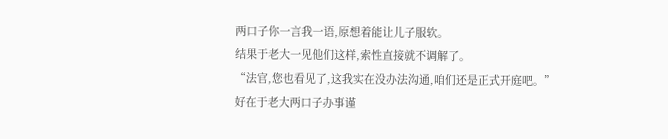两口子你一言我一语,原想着能让儿子服软。
结果于老大一见他们这样,索性直接就不调解了。
“法官,您也看见了,这我实在没办法沟通,咱们还是正式开庭吧。”
好在于老大两口子办事谨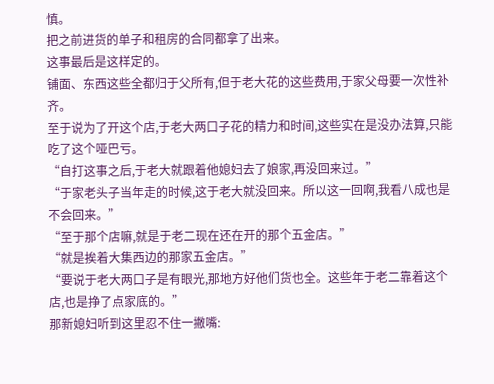慎。
把之前进货的单子和租房的合同都拿了出来。
这事最后是这样定的。
铺面、东西这些全都归于父所有,但于老大花的这些费用,于家父母要一次性补齐。
至于说为了开这个店,于老大两口子花的精力和时间,这些实在是没办法算,只能吃了这个哑巴亏。
“自打这事之后,于老大就跟着他媳妇去了娘家,再没回来过。”
“于家老头子当年走的时候,这于老大就没回来。所以这一回啊,我看八成也是不会回来。”
“至于那个店嘛,就是于老二现在还在开的那个五金店。”
“就是挨着大集西边的那家五金店。”
“要说于老大两口子是有眼光,那地方好他们货也全。这些年于老二靠着这个店,也是挣了点家底的。”
那新媳妇听到这里忍不住一撇嘴: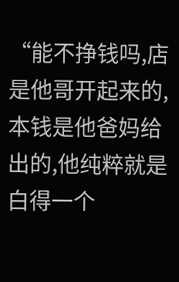“能不挣钱吗,店是他哥开起来的,本钱是他爸妈给出的,他纯粹就是白得一个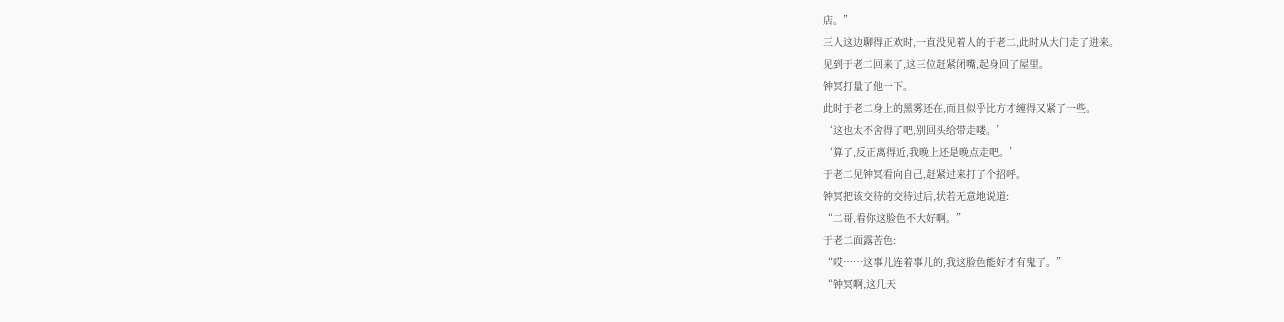店。”
三人这边聊得正欢时,一直没见着人的于老二,此时从大门走了进来。
见到于老二回来了,这三位赶紧闭嘴,起身回了屋里。
钟冥打量了他一下。
此时于老二身上的黑雾还在,而且似乎比方才缠得又紧了一些。
‘这也太不舍得了吧,别回头给带走喽。’
‘算了,反正离得近,我晚上还是晚点走吧。’
于老二见钟冥看向自己,赶紧过来打了个招呼。
钟冥把该交待的交待过后,状若无意地说道:
“二哥,看你这脸色不大好啊。”
于老二面露苦色:
“哎……这事儿连着事儿的,我这脸色能好才有鬼了。”
“钟冥啊,这几天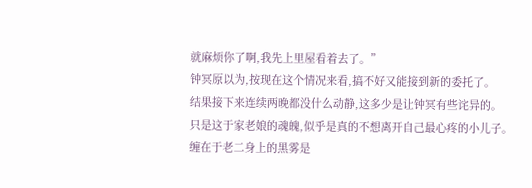就麻烦你了啊,我先上里屋看着去了。”
钟冥原以为,按现在这个情况来看,搞不好又能接到新的委托了。
结果接下来连续两晚都没什么动静,这多少是让钟冥有些诧异的。
只是这于家老娘的魂魄,似乎是真的不想离开自己最心疼的小儿子。
缠在于老二身上的黑雾是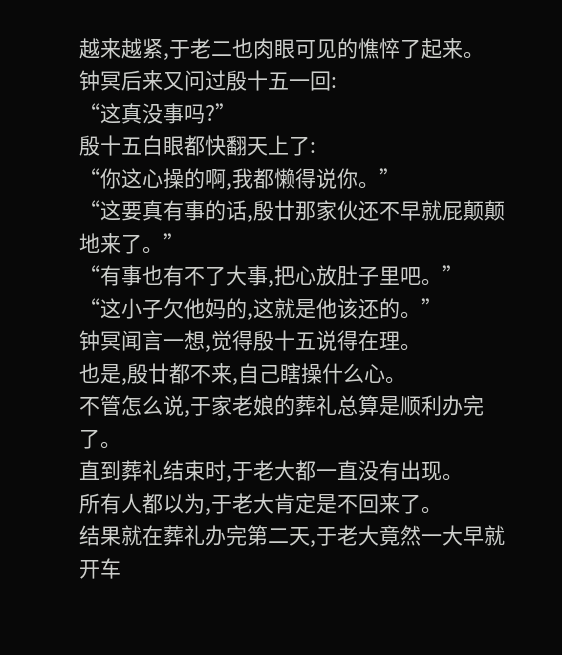越来越紧,于老二也肉眼可见的憔悴了起来。
钟冥后来又问过殷十五一回:
“这真没事吗?”
殷十五白眼都快翻天上了:
“你这心操的啊,我都懒得说你。”
“这要真有事的话,殷廿那家伙还不早就屁颠颠地来了。”
“有事也有不了大事,把心放肚子里吧。”
“这小子欠他妈的,这就是他该还的。”
钟冥闻言一想,觉得殷十五说得在理。
也是,殷廿都不来,自己瞎操什么心。
不管怎么说,于家老娘的葬礼总算是顺利办完了。
直到葬礼结束时,于老大都一直没有出现。
所有人都以为,于老大肯定是不回来了。
结果就在葬礼办完第二天,于老大竟然一大早就开车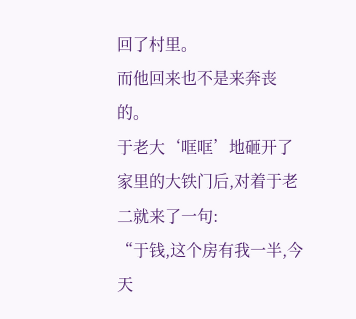回了村里。
而他回来也不是来奔丧的。
于老大‘哐哐’地砸开了家里的大铁门后,对着于老二就来了一句:
“于钱,这个房有我一半,今天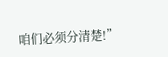咱们必须分清楚!”